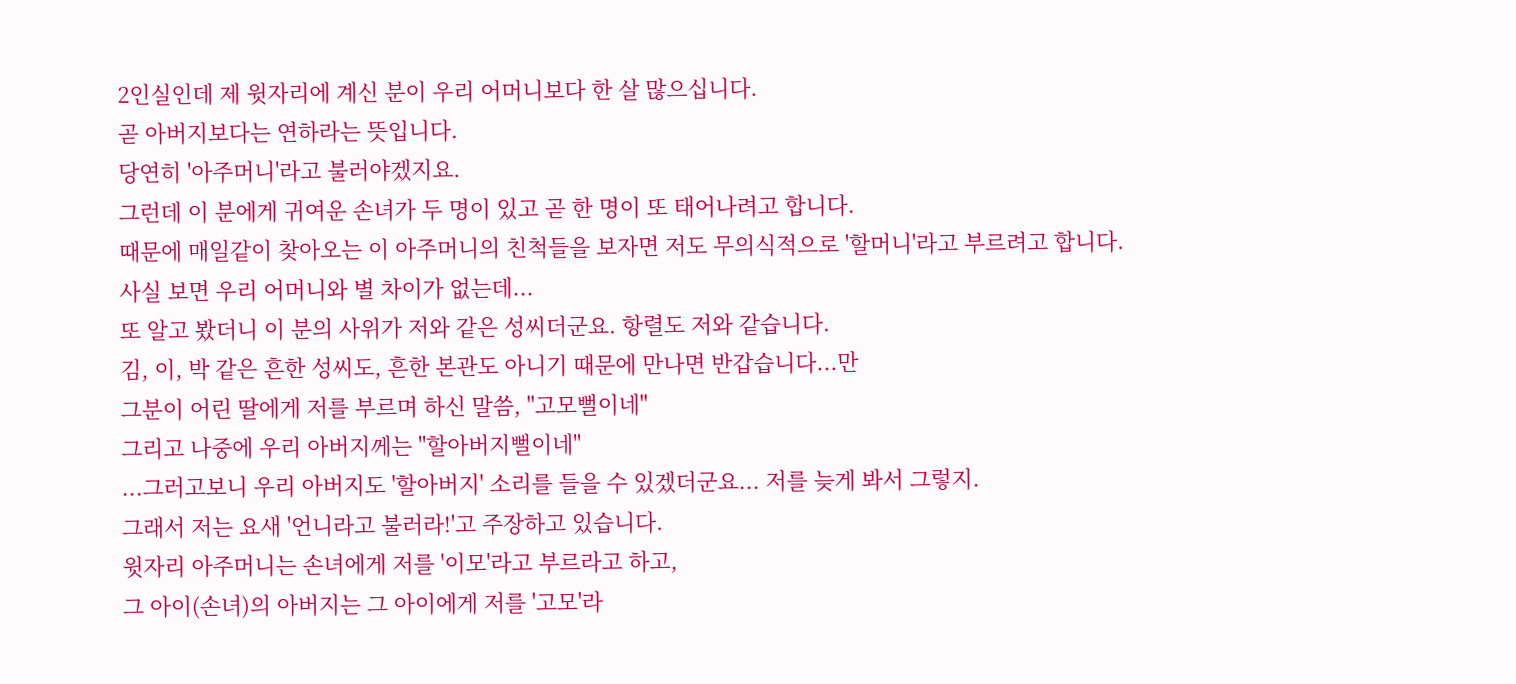2인실인데 제 윗자리에 계신 분이 우리 어머니보다 한 살 많으십니다.
곧 아버지보다는 연하라는 뜻입니다.
당연히 '아주머니'라고 불러야겠지요.
그런데 이 분에게 귀여운 손녀가 두 명이 있고 곧 한 명이 또 태어나려고 합니다.
때문에 매일같이 찾아오는 이 아주머니의 친척들을 보자면 저도 무의식적으로 '할머니'라고 부르려고 합니다.
사실 보면 우리 어머니와 별 차이가 없는데...
또 알고 봤더니 이 분의 사위가 저와 같은 성씨더군요. 항렬도 저와 같습니다.
김, 이, 박 같은 흔한 성씨도, 흔한 본관도 아니기 때문에 만나면 반갑습니다...만
그분이 어린 딸에게 저를 부르며 하신 말씀, "고모뻘이네"
그리고 나중에 우리 아버지께는 "할아버지뻘이네"
...그러고보니 우리 아버지도 '할아버지' 소리를 들을 수 있겠더군요... 저를 늦게 봐서 그렇지.
그래서 저는 요새 '언니라고 불러라!'고 주장하고 있습니다.
윗자리 아주머니는 손녀에게 저를 '이모'라고 부르라고 하고,
그 아이(손녀)의 아버지는 그 아이에게 저를 '고모'라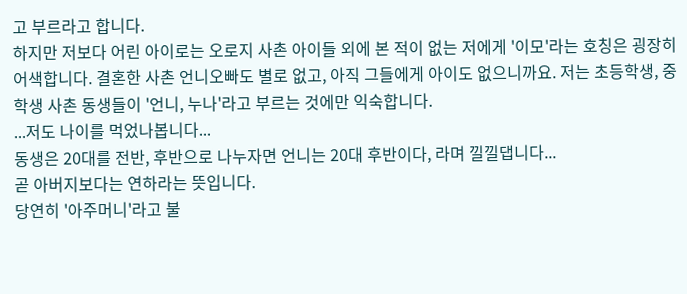고 부르라고 합니다.
하지만 저보다 어린 아이로는 오로지 사촌 아이들 외에 본 적이 없는 저에게 '이모'라는 호칭은 굉장히 어색합니다. 결혼한 사촌 언니오빠도 별로 없고, 아직 그들에게 아이도 없으니까요. 저는 초등학생, 중학생 사촌 동생들이 '언니, 누나'라고 부르는 것에만 익숙합니다.
...저도 나이를 먹었나봅니다...
동생은 20대를 전반, 후반으로 나누자면 언니는 20대 후반이다, 라며 낄낄댑니다...
곧 아버지보다는 연하라는 뜻입니다.
당연히 '아주머니'라고 불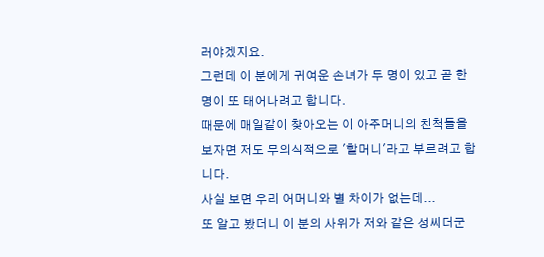러야겠지요.
그런데 이 분에게 귀여운 손녀가 두 명이 있고 곧 한 명이 또 태어나려고 합니다.
때문에 매일같이 찾아오는 이 아주머니의 친척들을 보자면 저도 무의식적으로 '할머니'라고 부르려고 합니다.
사실 보면 우리 어머니와 별 차이가 없는데...
또 알고 봤더니 이 분의 사위가 저와 같은 성씨더군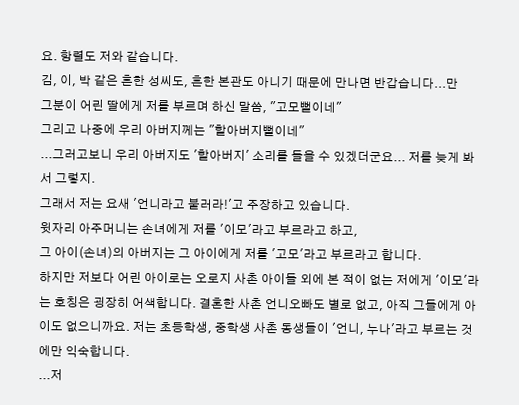요. 항렬도 저와 같습니다.
김, 이, 박 같은 흔한 성씨도, 흔한 본관도 아니기 때문에 만나면 반갑습니다...만
그분이 어린 딸에게 저를 부르며 하신 말씀, "고모뻘이네"
그리고 나중에 우리 아버지께는 "할아버지뻘이네"
...그러고보니 우리 아버지도 '할아버지' 소리를 들을 수 있겠더군요... 저를 늦게 봐서 그렇지.
그래서 저는 요새 '언니라고 불러라!'고 주장하고 있습니다.
윗자리 아주머니는 손녀에게 저를 '이모'라고 부르라고 하고,
그 아이(손녀)의 아버지는 그 아이에게 저를 '고모'라고 부르라고 합니다.
하지만 저보다 어린 아이로는 오로지 사촌 아이들 외에 본 적이 없는 저에게 '이모'라는 호칭은 굉장히 어색합니다. 결혼한 사촌 언니오빠도 별로 없고, 아직 그들에게 아이도 없으니까요. 저는 초등학생, 중학생 사촌 동생들이 '언니, 누나'라고 부르는 것에만 익숙합니다.
...저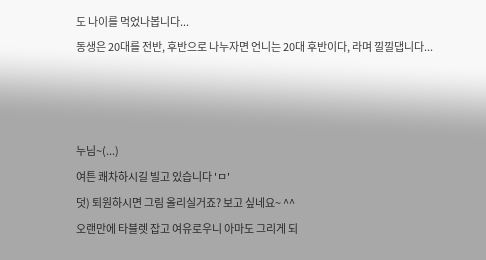도 나이를 먹었나봅니다...
동생은 20대를 전반, 후반으로 나누자면 언니는 20대 후반이다, 라며 낄낄댑니다...



누님~(...)
여튼 쾌차하시길 빌고 있습니다 'ㅁ'
덧) 퇴원하시면 그림 올리실거죠? 보고 싶네요~ ^^
오랜만에 타블렛 잡고 여유로우니 아마도 그리게 되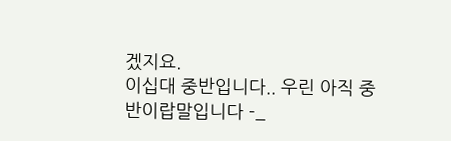겠지요.
이십대 중반입니다.. 우린 아직 중반이랍말입니다 -_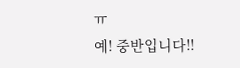ㅠ
예! 중반입니다!!